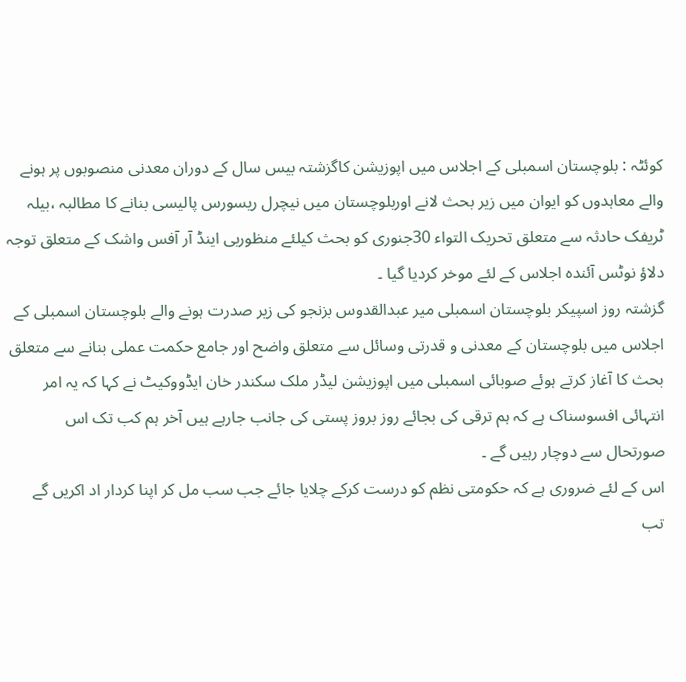کوئٹہ : بلوچستان اسمبلی کے اجلاس میں اپوزیشن کاگزشتہ بیس سال کے دوران معدنی منصوبوں پر ہونے والے معاہدوں کو ایوان میں زیر بحث لانے اوربلوچستان میں نیچرل ریسورس پالیسی بنانے کا مطالبہ ،بیلہ ٹریفک حادثہ سے متعلق تحریک التواء 30جنوری کو بحث کیلئے منظوربی اینڈ آر آفس واشک کے متعلق توجہ دلاؤ نوٹس آئندہ اجلاس کے لئے موخر کردیا گیا ۔
گزشتہ روز اسپیکر بلوچستان اسمبلی میر عبدالقدوس بزنجو کی زیر صدرت ہونے والے بلوچستان اسمبلی کے اجلاس میں بلوچستان کے معدنی و قدرتی وسائل سے متعلق واضح اور جامع حکمت عملی بنانے سے متعلق بحث کا آغاز کرتے ہوئے صوبائی اسمبلی میں اپوزیشن لیڈر ملک سکندر خان ایڈووکیٹ نے کہا کہ یہ امر انتہائی افسوسناک ہے کہ ہم ترقی کی بجائے روز بروز پستی کی جانب جارہے ہیں آخر ہم کب تک اس صورتحال سے دوچار رہیں گے ۔
اس کے لئے ضروری ہے کہ حکومتی نظم کو درست کرکے چلایا جائے جب سب مل کر اپنا کردار اد اکریں گے تب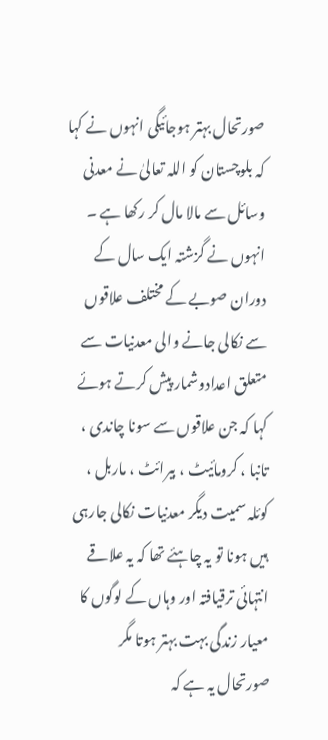صورتحال بہتر ہوجائیگی انہوں نے کہا کہ بلوچستان کو اللہ تعالیٰ نے معدنی وسائل سے مالا مال کر رکھا ہے ۔
انہوں نے گزشتہ ایک سال کے دوران صوبے کے مختلف علاقوں سے نکالی جانے والی معدنیات سے متعلق اعدادوشمار پیش کرتے ہوئے کہا کہ جن علاقوں سے سونا چاندی ، تانبا ، کرومائیٹ ، بیرائٹ ، ماربل ، کوئلہ سمیت دیگر معدنیات نکالی جارہی ہیں ہونا تو یہ چاہئے تھا کہ یہ علاقے انتہائی ترقیافتہ اور وہاں کے لوگوں کا معیار زندگی بہت بہتر ہوتا مگر صورتحال یہ ہے کہ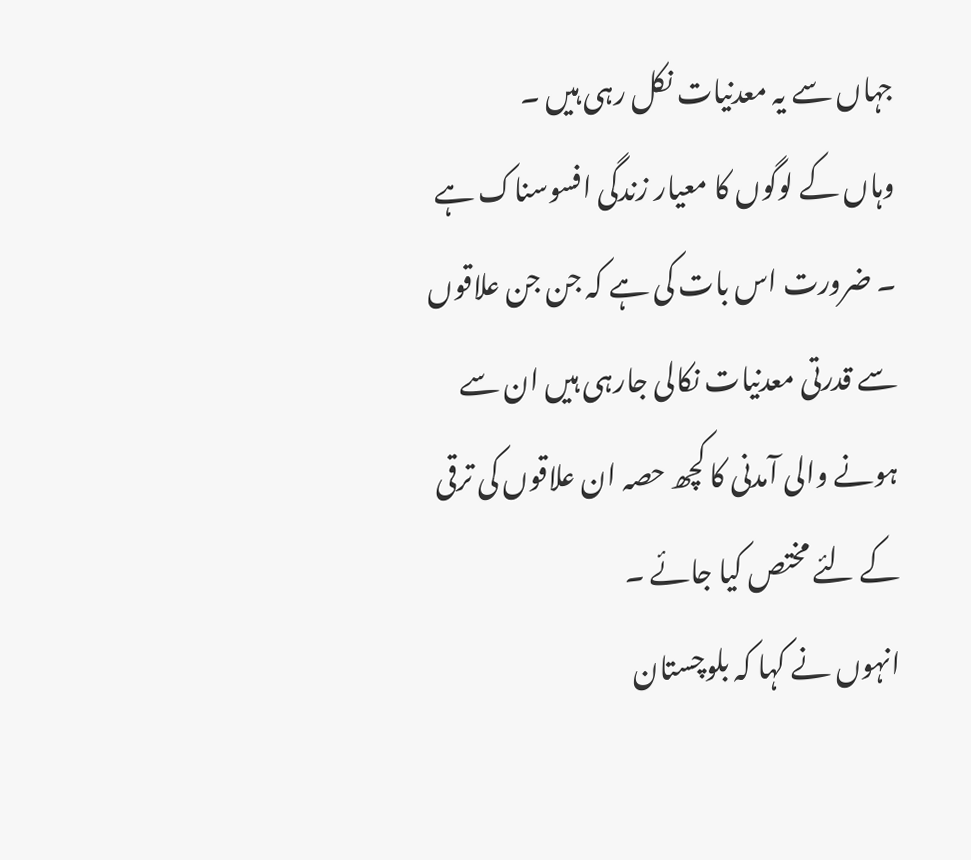جہاں سے یہ معدنیات نکل رہی ہیں ۔
وہاں کے لوگوں کا معیار زندگی افسوسناک ہے ۔ ضرورت اس بات کی ہے کہ جن جن علاقوں سے قدرتی معدنیات نکالی جارہی ہیں ان سے ہونے والی آمدنی کا کچھ حصہ ان علاقوں کی ترقی کے لئے مختص کیا جائے ۔
انہوں نے کہا کہ بلوچستان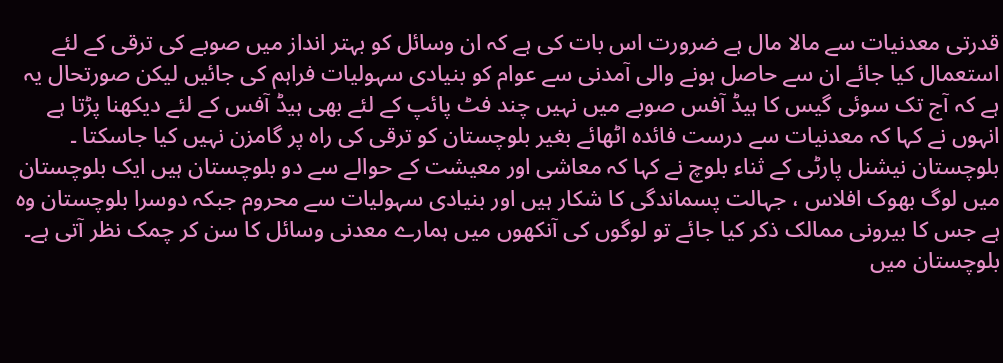قدرتی معدنیات سے مالا مال ہے ضرورت اس بات کی ہے کہ ان وسائل کو بہتر انداز میں صوبے کی ترقی کے لئے استعمال کیا جائے ان سے حاصل ہونے والی آمدنی سے عوام کو بنیادی سہولیات فراہم کی جائیں لیکن صورتحال یہ ہے کہ آج تک سوئی گیس کا ہیڈ آفس صوبے میں نہیں چند فٹ پائپ کے لئے بھی ہیڈ آفس کے لئے دیکھنا پڑتا ہے انہوں نے کہا کہ معدنیات سے درست فائدہ اٹھائے بغیر بلوچستان کو ترقی کی راہ پر گامزن نہیں کیا جاسکتا ۔
بلوچستان نیشنل پارٹی کے ثناء بلوچ نے کہا کہ معاشی اور معیشت کے حوالے سے دو بلوچستان ہیں ایک بلوچستان میں لوگ بھوک افلاس ، جہالت پسماندگی کا شکار ہیں اور بنیادی سہولیات سے محروم جبکہ دوسرا بلوچستان وہ ہے جس کا بیرونی ممالک ذکر کیا جائے تو لوگوں کی آنکھوں میں ہمارے معدنی وسائل کا سن کر چمک نظر آتی ہے۔
بلوچستان میں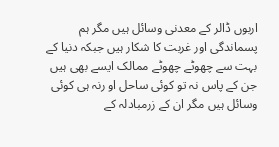اربوں ڈالر کے معدنی وسائل ہیں مگر ہم پسماندگی اور غربت کا شکار ہیں جبکہ دنیا کے بہت سے چھوٹے چھوٹے ممالک ایسے بھی ہیں جن کے پاس نہ تو کوئی ساحل او رنہ ہی کوئی وسائل ہیں مگر ان کے زرمبادلہ کے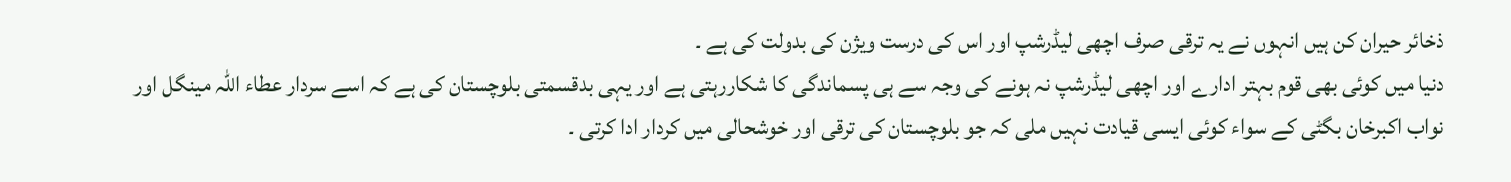ذخائر حیران کن ہیں انہوں نے یہ ترقی صرف اچھی لیڈرشپ اور اس کی درست ویژن کی بدولت کی ہے ۔
دنیا میں کوئی بھی قوم بہتر ادارے اور اچھی لیڈرشپ نہ ہونے کی وجہ سے ہی پسماندگی کا شکاررہتی ہے اور یہی بدقسمتی بلوچستان کی ہے کہ اسے سردار عطاء اللہ مینگل اور نواب اکبرخان بگٹی کے سواء کوئی ایسی قیادت نہیں ملی کہ جو بلوچستان کی ترقی اور خوشحالی میں کردار ادا کرتی ۔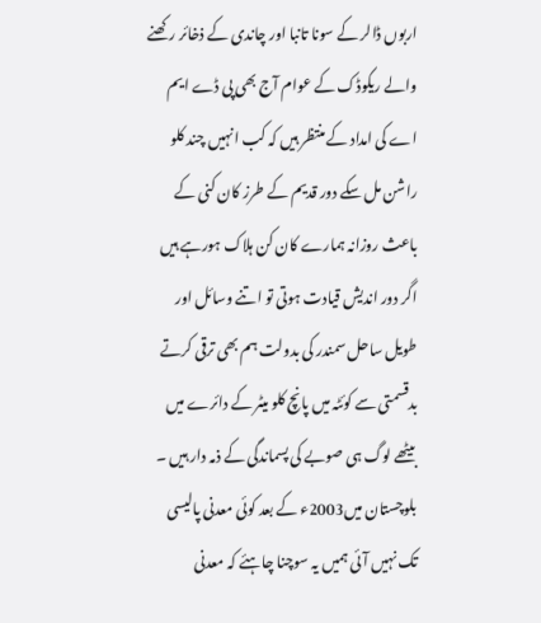اربوں ڈالر کے سونا تانبا اور چاندی کے ذخائر رکھنے والے ریکوڈک کے عوام آج بھی پی ڈے ایم اے کی امداد کے منتظر ہیں کہ کب انہیں چند کلو راشن مل سکے دور قدیم کے طرز کان کنی کے باعث روزانہ ہمارے کان کن ہلاک ہورہے ہیں اگر دور اندیش قیادت ہوتی تو اتنے وسائل اور طویل ساحل سمندر کی بدولت ہم بھی ترقی کرتے بدقسمتی سے کوئٹہ میں پانچ کلو میٹر کے دائرے میں بیٹھے لوگ ہی صوبے کی پسماندگی کے ذمہ دار ہیں ۔
بلوچستان میں2003ء کے بعد کوئی معدنی پالیسی تک نہیں آئی ہمیں یہ سوچنا چاہئے کہ معدنی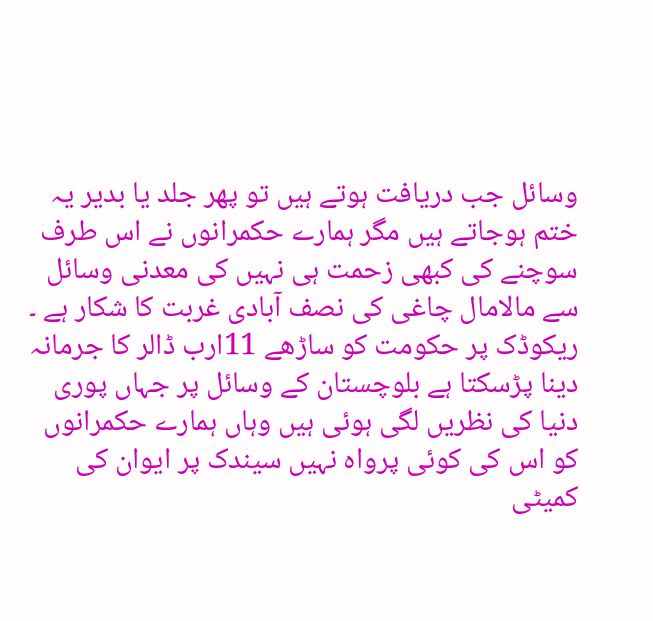وسائل جب دریافت ہوتے ہیں تو پھر جلد یا بدیر یہ ختم ہوجاتے ہیں مگر ہمارے حکمرانوں نے اس طرف سوچنے کی کبھی زحمت ہی نہیں کی معدنی وسائل سے مالامال چاغی کی نصف آبادی غربت کا شکار ہے ۔
ریکوڈک پر حکومت کو ساڑھے 11ارب ڈالر کا جرمانہ دینا پڑسکتا ہے بلوچستان کے وسائل پر جہاں پوری دنیا کی نظریں لگی ہوئی ہیں وہاں ہمارے حکمرانوں کو اس کی کوئی پرواہ نہیں سیندک پر ایوان کی کمیٹی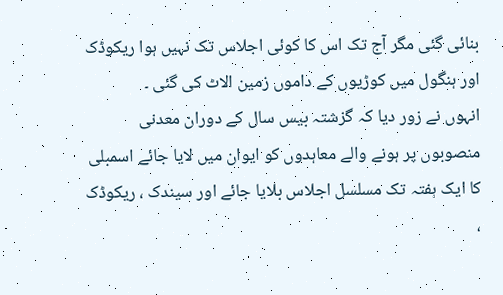بنائی گئی مگر آج تک اس کا کوئی اجلاس تک نہیں ہوا ریکوڈک اور ہنگول میں کوڑیوں کے داموں زمین الاٹ کی گئی ۔
انہوں نے زور دیا کہ گزشتہ بیس سال کے دوران معدنی منصوبوں پر ہونے والے معاہدوں کو ایوان میں لایا جائے اسمبلی کا ایک ہفتہ تک مسلسل اجلاس بلایا جائے اور سیندک ، ریکوڈک ،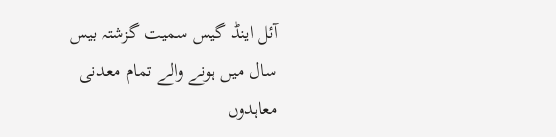آئل اینڈ گیس سمیت گزشتہ بیس سال میں ہونے والے تمام معدنی معاہدوں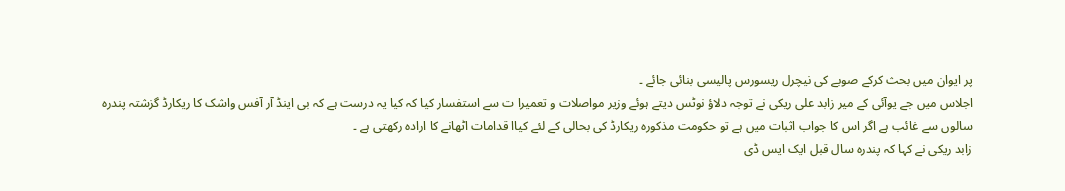پر ایوان میں بحث کرکے صوبے کی نیچرل ریسورس پالیسی بنائی جائے ۔
اجلاس میں جے یوآئی کے میر زابد علی ریکی نے توجہ دلاؤ نوٹس دیتے ہوئے وزیر مواصلات و تعمیرا ت سے استفسار کیا کہ کیا یہ درست ہے کہ بی اینڈ آر آفس واشک کا ریکارڈ گزشتہ پندرہ سالوں سے غائب ہے اگر اس کا جواب اثبات میں ہے تو حکومت مذکورہ ریکارڈ کی بحالی کے لئے کیاا قدامات اٹھانے کا ارادہ رکھتی ہے ۔
زابد ریکی نے کہا کہ پندرہ سال قبل ایک ایس ڈی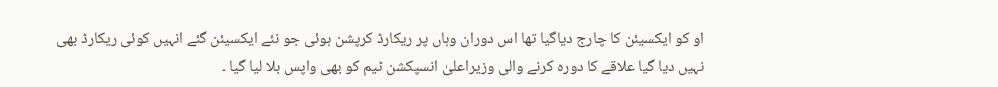او کو ایکسیئن کا چارج دیاگیا تھا اس دوران وہاں پر ریکارڈ کرپشن ہوئی جو نئے ایکسیئن گئے انہیں کوئی ریکارڈ بھی نہیں دیا گیا علاقے کا دورہ کرنے والی وزیراعلیٰ انسپکشن ٹیم کو بھی واپس بلا لیا گیا ۔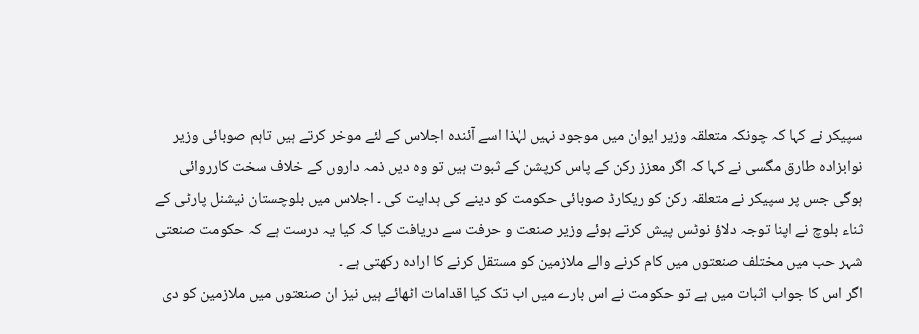سپیکر نے کہا کہ چونکہ متعلقہ وزیر ایوان میں موجود نہیں لہٰذا اسے آئندہ اجلاس کے لئے موخر کرتے ہیں تاہم صوبائی وزیر نوابزادہ طارق مگسی نے کہا کہ اگر معزز رکن کے پاس کرپشن کے ثبوت ہیں تو وہ دیں ذمہ داروں کے خلاف سخت کارروائی ہوگی جس پر سپیکر نے متعلقہ رکن کو ریکارڈ صوبائی حکومت کو دینے کی ہدایت کی ۔ اجلاس میں بلوچستان نیشنل پارٹی کے ثناء بلوچ نے اپنا توجہ دلاؤ نوٹس پیش کرتے ہوئے وزیر صنعت و حرفت سے دریافت کیا کہ کیا یہ درست ہے کہ حکومت صنعتی شہر حب میں مختلف صنعتوں میں کام کرنے والے ملازمین کو مستقل کرنے کا ارادہ رکھتی ہے ۔
اگر اس کا جواب اثبات میں ہے تو حکومت نے اس بارے میں اب تک کیا اقدامات اٹھائے ہیں نیز ان صنعتوں میں ملازمین کو دی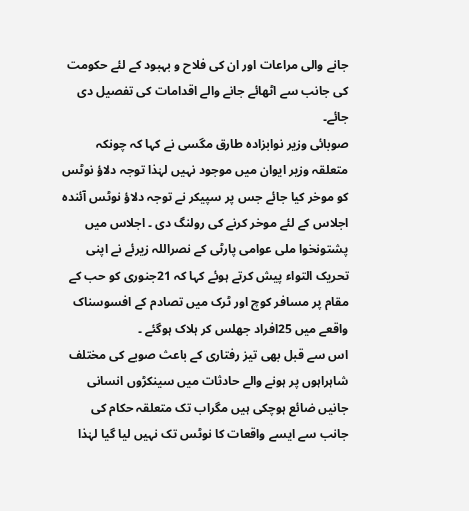جانے والی مراعات اور ان کی فلاح و بہبود کے لئے حکومت کی جانب سے اٹھائے جانے والے اقدامات کی تفصیل دی جائے۔
صوبائی وزیر نوابزادہ طارق مگسی نے کہا کہ چونکہ متعلقہ وزیر ایوان میں موجود نہیں لہٰذا توجہ دلاؤ نوٹس کو موخر کیا جائے جس پر سپیکر نے توجہ دلاؤ نوٹس آئندہ اجلاس کے لئے موخر کرنے کی رولنگ دی ۔ اجلاس میں پشتونخوا ملی عوامی پارٹی کے نصراللہ زیرئے نے اپنی تحریک التواء پیش کرتے ہوئے کہا کہ 21جنوری کو حب کے مقام پر مسافر کوچ اور ٹرک میں تصادم کے افسوسناک واقعے میں 25افراد جھلس کر ہلاک ہوگئے ۔
اس سے قبل بھی تیز رفتاری کے باعث صوبے کی مختلف شاہراہوں پر ہونے والے حادثات میں سینکڑوں انسانی جانیں ضائع ہوچکی ہیں مگراب تک متعلقہ حکام کی جانب سے ایسے واقعات کا نوٹس تک نہیں لیا گیا لہٰذا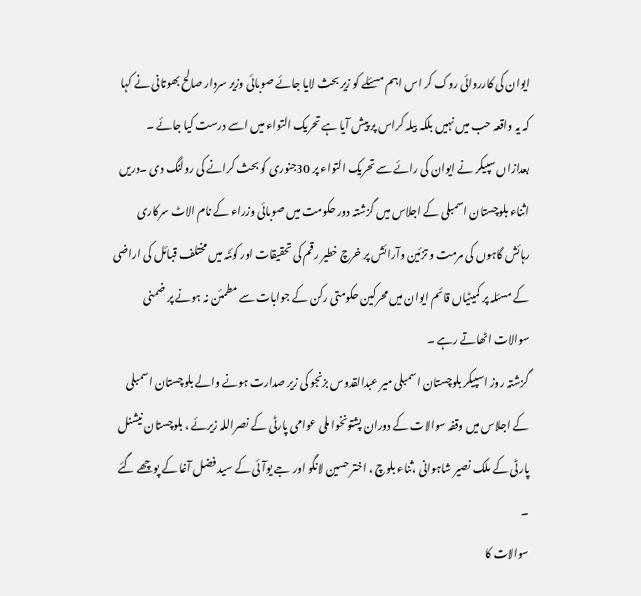ایوان کی کارروائی روک کر اس اہم مسئلے کو زیر بحث لایا جائے صوبائی وزیر سردار صالح بھوتانی نے کہا کہ یہ واقعہ حب میں نہیں بلکہ بیلہ کراس پر پیش آیا ہے تحریک التواء میں اسے درست کیا جائے ۔
بعدازاں سپیکر نے ایوان کی رائے سے تحریک التواء پر 30جنوری کو بحث کرانے کی رولنگ دی ۔دریں اثناء بلوچستان اسمبلی کے اجلاس میں گزشتہ دور حکومت میں صوبائی وزراء کے نام الاٹ سرکاری رہائش گاہوں کی مرمت و تزئین وآرائش پر خرچ خطیر رقم کی تحقیقات اور کوئٹہ میں مختلف قبائل کی اراضی کے مسئلہ پر کمیٹیاں قائم ایوان میں محرکین حکومتی رکن کے جوابات سے مطمئن نہ ہونے پر ضمنی سوالات اٹھاتے رہے ۔
گزشتہ روز اسپیکر بلوچستان اسمبلی میر عبدالقدوس بزنجو کی زیر صدارت ہونے والے بلوچستان اسمبلی کے اجلاس میں وقفہ سوالات کے دوران پشتونخوا ملی عوامی پارٹی کے نصراللہ زیرئے ، بلوچستان نیشنل پارٹی کے ملک نصیر شاہوانی ،ثناء بلوچ ، اختر حسین لانگو اور جے یوآئی کے سید فضل آغا کے پوچھے گئے ۔
سوالات کا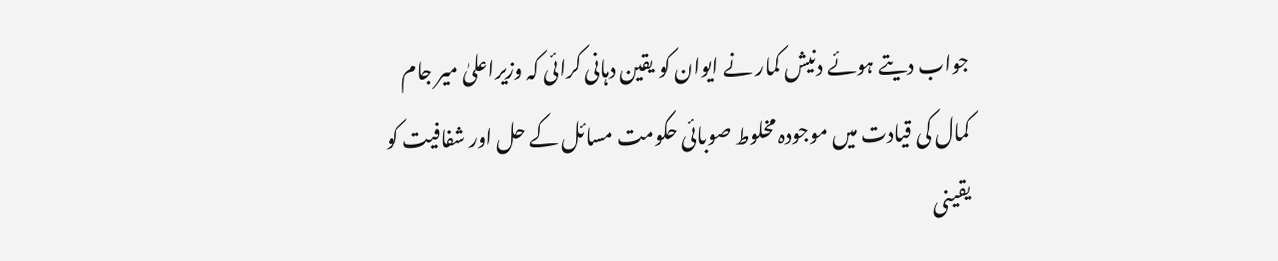جواب دیتے ہوئے دنیش کمار نے ایوان کو یقین دہانی کرائی کہ وزیراعلیٰ میر جام کمال کی قیادت میں موجودہ مخلوط صوبائی حکومت مسائل کے حل اور شفافیت کو یقینی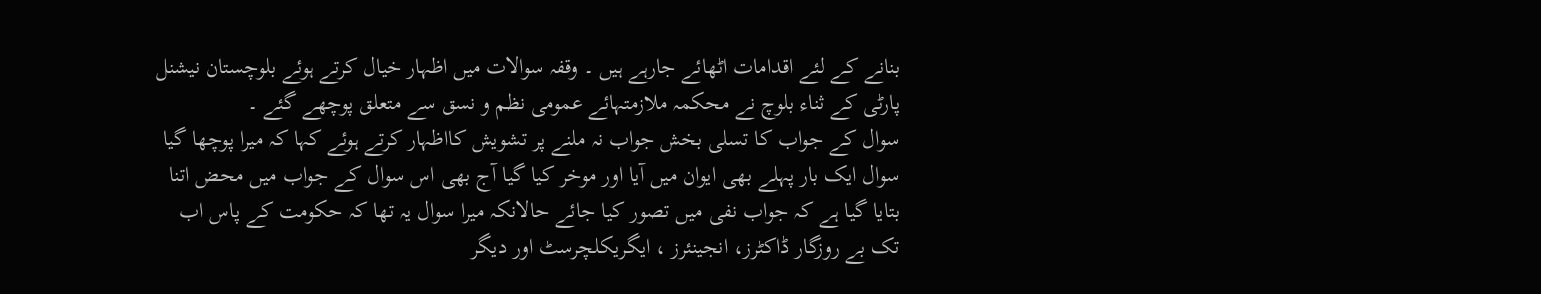بنانے کے لئے اقدامات اٹھائے جارہے ہیں ۔ وقفہ سوالات میں اظہار خیال کرتے ہوئے بلوچستان نیشنل پارٹی کے ثناء بلوچ نے محکمہ ملازمتہائے عمومی نظم و نسق سے متعلق پوچھے گئے ۔
سوال کے جواب کا تسلی بخش جواب نہ ملنے پر تشویش کااظہار کرتے ہوئے کہا کہ میرا پوچھا گیا سوال ایک بار پہلے بھی ایوان میں آیا اور موخر کیا گیا آج بھی اس سوال کے جواب میں محض اتنا بتایا گیا ہے کہ جواب نفی میں تصور کیا جائے حالانکہ میرا سوال یہ تھا کہ حکومت کے پاس اب تک بے روزگار ڈاکٹرز، انجینئرز ، ایگریکلچرسٹ اور دیگر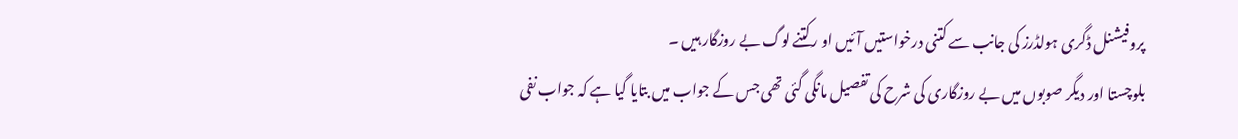پروفیشنل ڈگری ہولڈرز کی جانب سے کتنی درخواستیں آئیں او رکتنے لوگ بے روزگار ہیں ۔
بلوچستا اور دیگر صوبوں میں بے روزگاری کی شرح کی تفصیل مانگی گئی تھی جس کے جواب میں بتایا گیا ہے کہ جواب نفی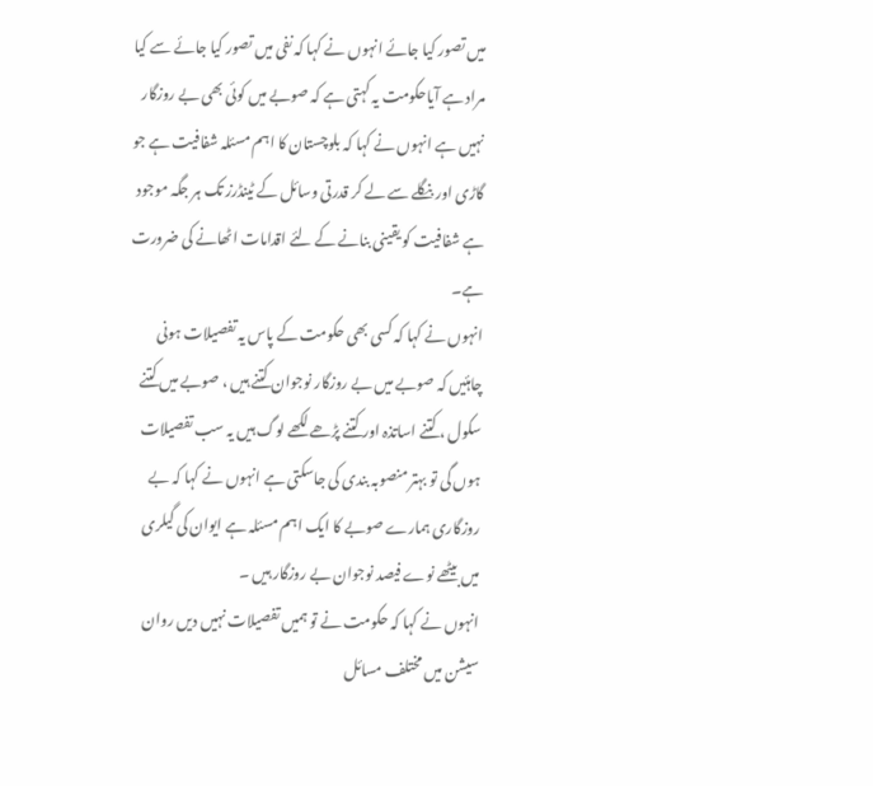میں تصور کیا جائے انہوں نے کہا کہ نفی میں تصور کیا جائے سے کیا مراد ہے آیاحکومت یہ کہتی ہے کہ صوبے میں کوئی بھی بے روزگار نہیں ہے انہوں نے کہا کہ بلوچستان کا اہم مسئلہ شفافیت ہے جو گاڑی اور بنگلے سے لے کر قدرتی وسائل کے ٹینڈرز تک ہر جگہ موجود ہے شفافیت کو یقینی بنانے کے لئے اقدامات اٹھانے کی ضرورت ہے۔
انہوں نے کہا کہ کسی بھی حکومت کے پاس یہ تفصیلات ہونی چاہئیں کہ صوبے میں بے روزگار نوجوان کتنے ہیں ، صوبے میں کتنے سکول ، کتنے اساتذہ اور کتنے پڑھے لکھے لوگ ہیں یہ سب تفصیلات ہوں گی تو بہتر منصوبہ بندی کی جاسکتی ہے انہوں نے کہا کہ بے روزگاری ہمارے صوبے کا ایک اہم مسئلہ ہے ایوان کی گیلری میں بیٹھے نوے فیصد نوجوان بے روزگار ہیں ۔
انہوں نے کہا کہ حکومت نے تو ہمیں تفصیلات نہیں دیں روان سیشن میں مختلف مسائل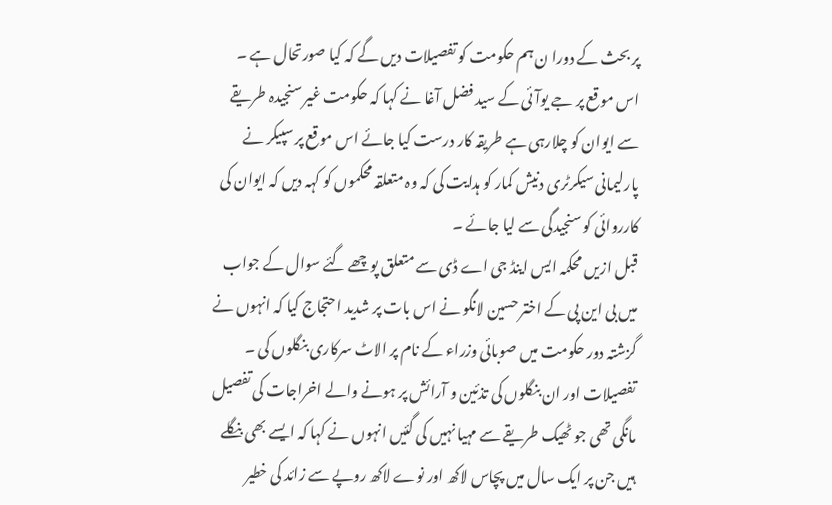پر بحث کے دورا ن ہم حکومت کو تفصیلات دیں گے کہ کیا صورتحال ہے ۔ اس موقع پر جے یوآئی کے سید فضل آغا نے کہا کہ حکومت غیر سنجیدہ طریقے سے ایوان کو چلارہی ہے طریقہ کار درست کیا جائے اس موقع پر سپیکر نے پارلیمانی سیکرٹری دنیش کمار کو ہدایت کی کہ وہ متعلقہ محکموں کو کہہ دیں کہ ایوان کی کارروائی کو سنجیدگی سے لیا جائے ۔
قبل ازیں محکمہ ایس اینڈ جی اے ڈی سے متعلق پوچھے گئے سوال کے جواب میں بی این پی کے اختر حسین لانگو نے اس بات پر شدید احتجاج کیا کہ انہوں نے گزشتہ دور حکومت میں صوبائی وزراء کے نام پر الاٹ سرکاری بنگلوں کی ۔
تفصیلات اور ان بنگلوں کی تذئین و آرائش پر ہونے والے اخراجات کی تفصیل مانگی تھی جو ٹھیک طریقے سے مہیا نہیں کی گئیں انہوں نے کہا کہ ایسے بھی بنگلے ہیں جن پر ایک سال میں پچاس لاکھ اور نوے لاکھ روپے سے زائد کی خطیر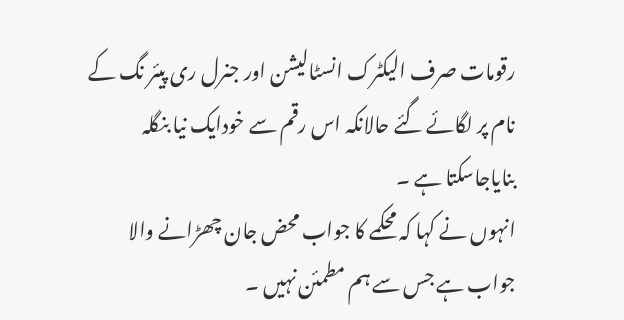رقومات صرف الیکٹرک انسٹالیشن اور جنرل ری پیئر نگ کے نام پر لگائے گئے حالانکہ اس رقم سے خودایک نیا بنگلہ بنایاجاسکتا ہے ۔
انہوں نے کہا کہ محکمے کا جواب محض جان چھڑانے والا جواب ہے جس سے ہم مطمئن نہیں ۔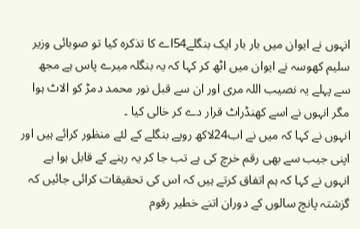انہوں نے ایوان میں بار بار ایک بنگلے54اے کا تذکرہ کیا تو صوبائی وزیر سلیم کھوسہ نے ایوان میں اٹھ کر کہا کہ یہ بنگلہ میرے پاس ہے مجھ سے پہلے یہ نصیب اللہ مری اور ان سے قبل نور محمد دمڑ کو الاٹ ہوا مگر انہوں نے اسے کھنڈراٹ قرار دے کر خالی کیا ۔
انہوں نے کہا کہ میں نے اب24لاکھ روپے بنگلے کے لئے منظور کرائے ہیں اور اپنی جیب سے بھی رقم خرچ کی ہے تب جا کر یہ رہنے کے قابل ہوا ہے انہوں نے کہا کہ ہم اتفاق کرتے ہیں کہ اس کی تحقیقات کرائی جائیں کہ گزشتہ پانچ سالوں کے دوران اتنے خطیر رقوم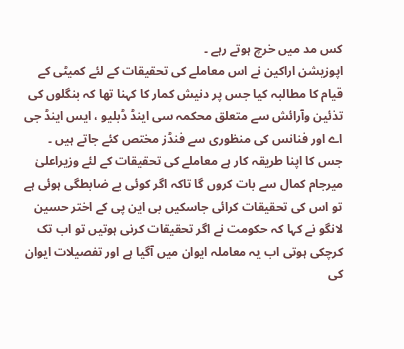کس مد میں خرچ ہوتے رہے ۔
اپوزیشن اراکین نے اس معاملے کی تحقیقات کے لئے کمیٹی کے قیام کا مطالبہ کیا جس پر دنیش کمار کا کہنا تھا کہ بنگلوں کی تذئین وآرائش سے متعلق محکمہ سی اینڈ ڈبلیو ، ایس اینڈ جی اے اور فنانس کی منظوری سے فنڈز مختص کئے جاتے ہیں ۔
جس کا اپنا طریقہ کار ہے معاملے کی تحقیقات کے لئے وزیراعلیٰ میرجام کمال سے بات کروں گا تاکہ اگر کوئی بے ضابطگی ہوئی ہے تو اس کی تحقیقات کرائی جاسکیں بی این پی کے اختر حسین لانگو نے کہا کہ حکومت نے اگر تحقیقات کرنی ہوتیں تو اب تک کرچکی ہوتی اب یہ معاملہ ایوان میں آگیا ہے اور تفصیلات ایوان کی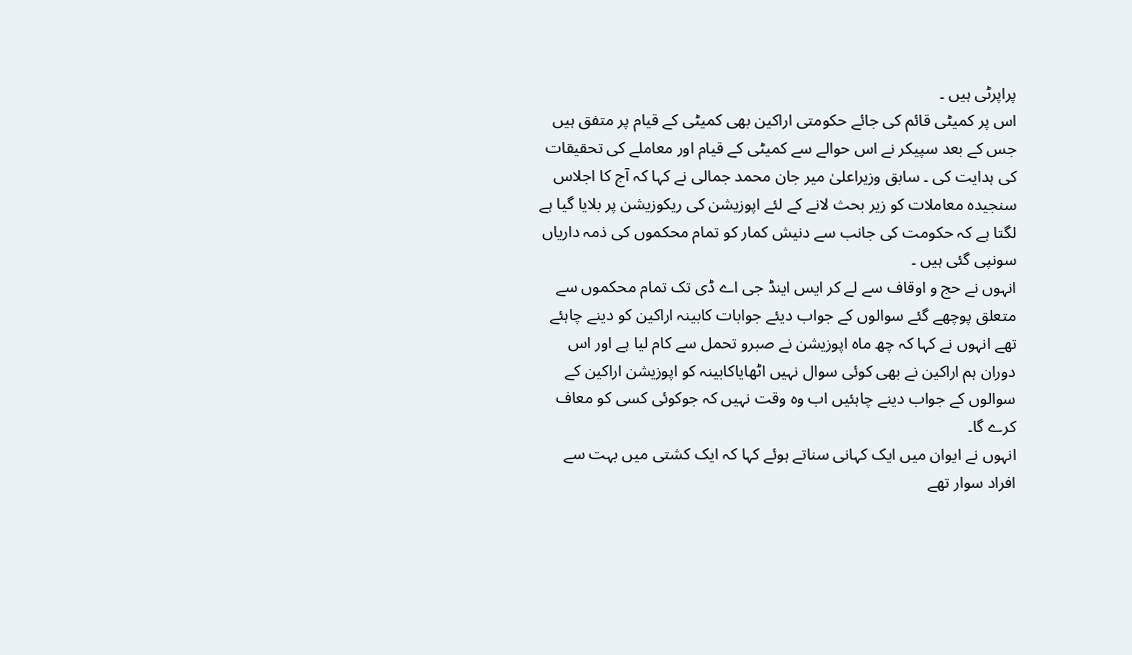پراپرٹی ہیں ۔
اس پر کمیٹی قائم کی جائے حکومتی اراکین بھی کمیٹی کے قیام پر متفق ہیں جس کے بعد سپیکر نے اس حوالے سے کمیٹی کے قیام اور معاملے کی تحقیقات کی ہدایت کی ۔ سابق وزیراعلیٰ میر جان محمد جمالی نے کہا کہ آج کا اجلاس سنجیدہ معاملات کو زیر بحث لانے کے لئے اپوزیشن کی ریکوزیشن پر بلایا گیا ہے لگتا ہے کہ حکومت کی جانب سے دنیش کمار کو تمام محکموں کی ذمہ داریاں سونپی گئی ہیں ۔
انہوں نے حج و اوقاف سے لے کر ایس اینڈ جی اے ڈی تک تمام محکموں سے متعلق پوچھے گئے سوالوں کے جواب دیئے جوابات کابینہ اراکین کو دینے چاہئے تھے انہوں نے کہا کہ چھ ماہ اپوزیشن نے صبرو تحمل سے کام لیا ہے اور اس دوران ہم اراکین نے بھی کوئی سوال نہیں اٹھایاکابینہ کو اپوزیشن اراکین کے سوالوں کے جواب دینے چاہئیں اب وہ وقت نہیں کہ جوکوئی کسی کو معاف کرے گا۔
انہوں نے ایوان میں ایک کہانی سناتے ہوئے کہا کہ ایک کشتی میں بہت سے افراد سوار تھے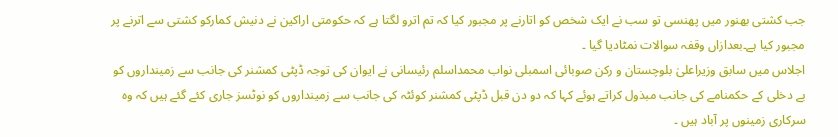جب کشتی بھنور میں پھنسی تو سب نے ایک شخص کو اتارنے پر مجبور کیا کہ تم اترو لگتا ہے کہ حکومتی اراکین نے دنیش کمارکو کشتی سے اترنے پر مجبور کیا ہے۔بعدازاں وقفہ سوالات نمٹادیا گیا ۔
اجلاس میں سابق وزیراعلیٰ بلوچستان و رکن صوبائی اسمبلی نواب محمداسلم رئیسانی نے ایوان کی توجہ ڈپٹی کمشنر کی جانب سے زمینداروں کو بے دخلی کے حکمنامے کی جانب مبذول کراتے ہوئے کہا کہ دو دن قبل ڈپٹی کمشنر کوئٹہ کی جانب سے زمینداروں کو نوٹسز جاری کئے گئے ہیں کہ وہ سرکاری زمینوں پر آباد ہیں ۔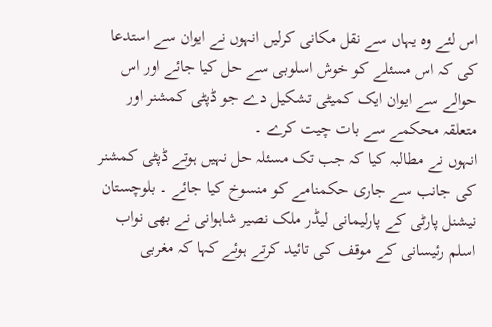اس لئے وہ یہاں سے نقل مکانی کرلیں انہوں نے ایوان سے استدعا کی کہ اس مسئلے کو خوش اسلوبی سے حل کیا جائے اور اس حوالے سے ایوان ایک کمیٹی تشکیل دے جو ڈپٹی کمشنر اور متعلقہ محکمے سے بات چیت کرے ۔
انہوں نے مطالبہ کیا کہ جب تک مسئلہ حل نہیں ہوتے ڈپٹی کمشنر کی جانب سے جاری حکمنامے کو منسوخ کیا جائے ۔ بلوچستان نیشنل پارٹی کے پارلیمانی لیڈر ملک نصیر شاہوانی نے بھی نواب اسلم رئیسانی کے موقف کی تائید کرتے ہوئے کہا کہ مغربی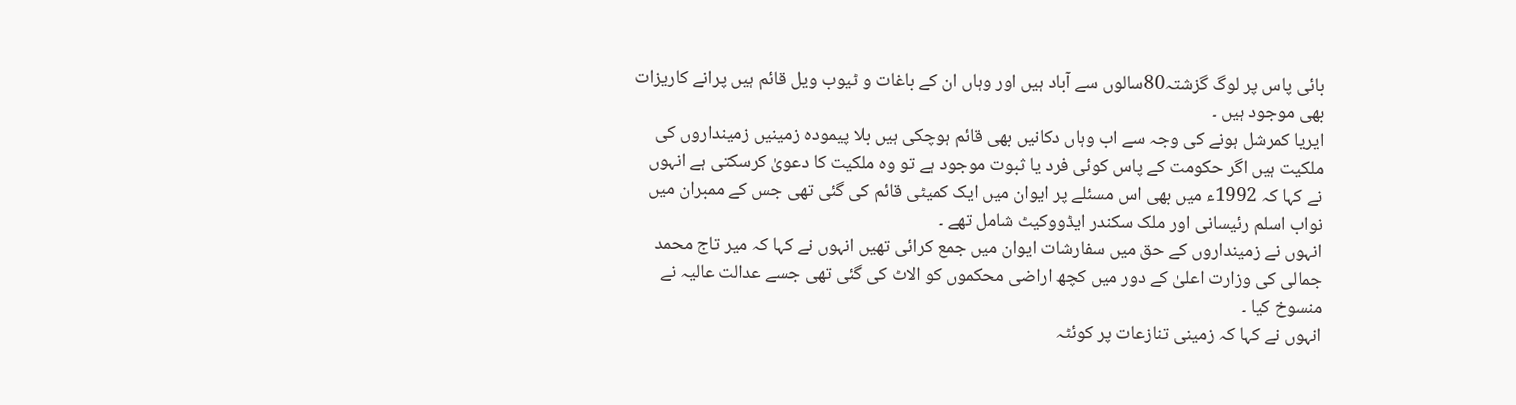بائی پاس پر لوگ گزشتہ80سالوں سے آباد ہیں اور وہاں ان کے باغات و ٹیوب ویل قائم ہیں پرانے کاریزات بھی موجود ہیں ۔
ایریا کمرشل ہونے کی وجہ سے اب وہاں دکانیں بھی قائم ہوچکی ہیں بلا پیمودہ زمینیں زمینداروں کی ملکیت ہیں اگر حکومت کے پاس کوئی فرد یا ثبوت موجود ہے تو وہ ملکیت کا دعویٰ کرسکتی ہے انہوں نے کہا کہ 1992ء میں بھی اس مسئلے پر ایوان میں ایک کمیٹی قائم کی گئی تھی جس کے ممبران میں نواب اسلم رئیسانی اور ملک سکندر ایڈووکیٹ شامل تھے ۔
انہوں نے زمینداروں کے حق میں سفارشات ایوان میں جمع کرائی تھیں انہوں نے کہا کہ میر تاج محمد جمالی کی وزارت اعلیٰ کے دور میں کچھ اراضی محکموں کو الاٹ کی گئی تھی جسے عدالت عالیہ نے منسوخ کیا ۔
انہوں نے کہا کہ زمینی تنازعات پر کوئٹہ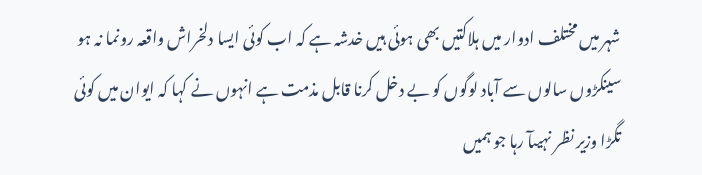شہر میں مختلف ادوار میں ہلاکتیں بھی ہوئی ہیں خدشہ ہے کہ اب کوئی ایسا دلخراش واقعہ رونما نہ ہو سینکڑوں سالوں سے آباد لوگوں کو بے دخل کرنا قابل مذمت ہے انہوں نے کہا کہ ایوان میں کوئی تگڑا وزیر نظر نہیںآ رہا جو ہمیں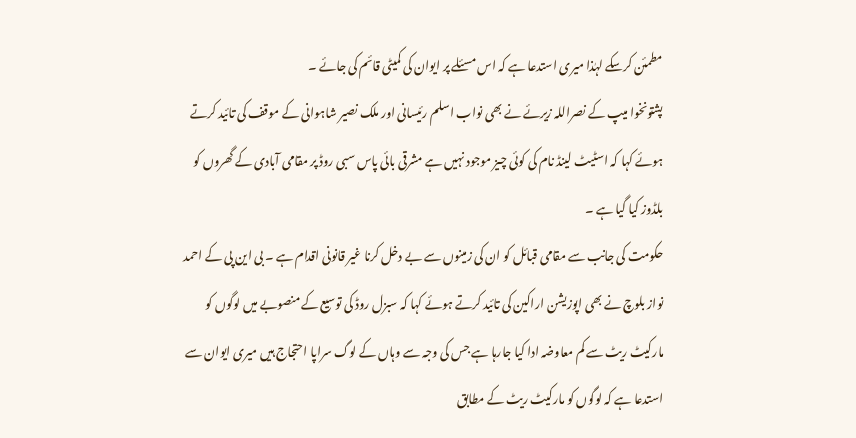مطمئن کرسکے لہٰذا میری استدعا ہے کہ اس مسئلے پر ایوان کی کمیٹی قائم کی جائے ۔
پشتونخوا میپ کے نصراللہ زیرئے نے بھی نواب اسلم رئیسانی اور ملک نصیر شاہوانی کے موقف کی تائید کرتے ہوئے کہا کہ اسٹیٹ لینڈ نام کی کوئی چیز موجود نہیں ہے مشرقی بائی پاس سبی روڈ پر مقامی آبادی کے گھروں کو بلڈوز کیا گیا ہے ۔
حکومت کی جانب سے مقامی قبائل کو ان کی زمینوں سے بے دخل کرنا غیر قانونی اقدام ہے ۔ بی این پی کے احمد نواز بلوچ نے بھی اپوزیشن اراکین کی تائید کرتے ہوئے کہا کہ سبزل روڈ کی توسیع کے منصوبے میں لوگوں کو مارکیٹ ریٹ سے کم معاوضہ ادا کیا جارہا ہے جس کی وجہ سے وہاں کے لوگ سراپا احتجاج ہیں میری ایوان سے استدعا ہے کہ لوگوں کو مارکیٹ ریٹ کے مطابق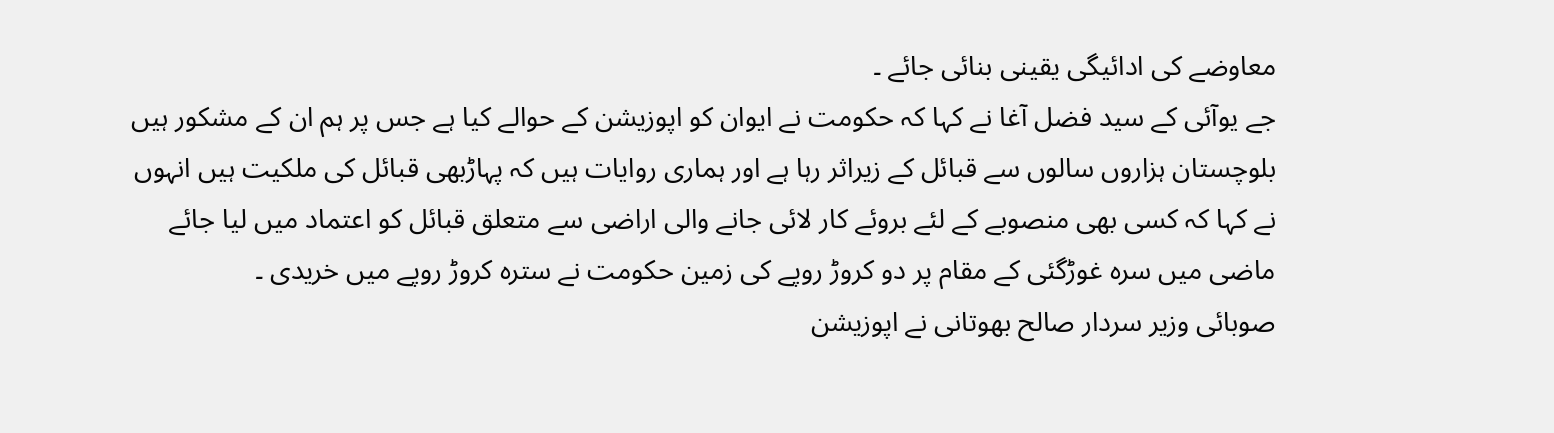معاوضے کی ادائیگی یقینی بنائی جائے ۔
جے یوآئی کے سید فضل آغا نے کہا کہ حکومت نے ایوان کو اپوزیشن کے حوالے کیا ہے جس پر ہم ان کے مشکور ہیں بلوچستان ہزاروں سالوں سے قبائل کے زیراثر رہا ہے اور ہماری روایات ہیں کہ پہاڑبھی قبائل کی ملکیت ہیں انہوں نے کہا کہ کسی بھی منصوبے کے لئے بروئے کار لائی جانے والی اراضی سے متعلق قبائل کو اعتماد میں لیا جائے ماضی میں سرہ غوڑگئی کے مقام پر دو کروڑ روپے کی زمین حکومت نے سترہ کروڑ روپے میں خریدی ۔
صوبائی وزیر سردار صالح بھوتانی نے اپوزیشن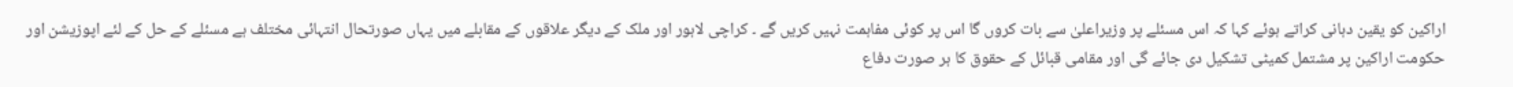اراکین کو یقین دہانی کراتے ہوئے کہا کہ اس مسئلے پر وزیراعلیٰ سے بات کروں گا اس پر کوئی مفاہمت نہیں کریں گے ۔ کراچی لاہور اور ملک کے دیگر علاقوں کے مقابلے میں یہاں صورتحال انتہائی مختلف ہے مسئلے کے حل کے لئے اپوزیشن اور حکومت اراکین پر مشتمل کمیٹی تشکیل دی جائے گی اور مقامی قبائل کے حقوق کا ہر صورت دفاع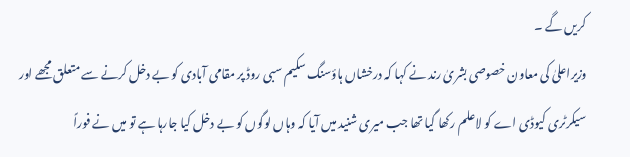کریں گے ۔
وزیراعلیٰ کی معاون خصوصی بشریٰ رند نے کہا کہ درخشاں ہاؤسنگ سکیم سبی روڈ پر مقامی آبادی کو بے دخل کرنے سے متعلق مجھے اور سیکرٹری کیوڈی اے کو لاعلم رکھا گیا تھا جب میری شنید میں آیا کہ وہاں لوگوں کو بے دخل کیا جارہا ہے تو میں نے فوراً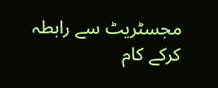مجسٹریٹ سے رابطہ کرکے کام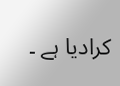کرادیا ہے ۔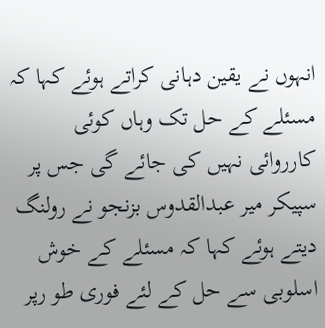انہوں نے یقین دہانی کراتے ہوئے کہا کہ مسئلے کے حل تک وہاں کوئی کارروائی نہیں کی جائے گی جس پر سپیکر میر عبدالقدوس بزنجو نے رولنگ دیتے ہوئے کہا کہ مسئلے کے خوش اسلوبی سے حل کے لئے فوری طو رپر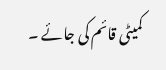کمیٹی قائم کی جائے ۔